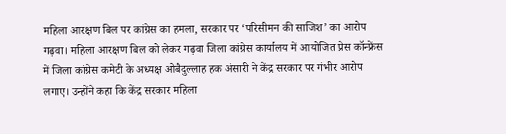महिला आरक्षण बिल पर कांग्रेस का हमला, सरकार पर ‘परिसीमन की साजिश’ का आरोप
गढ़वा। महिला आरक्षण बिल को लेकर गढ़वा जिला कांग्रेस कार्यालय में आयोजित प्रेस कॉन्फ्रेंस में जिला कांग्रेस कमेटी के अध्यक्ष ओबैदुल्लाह हक अंसारी ने केंद्र सरकार पर गंभीर आरोप लगाए। उन्होंने कहा कि केंद्र सरकार महिला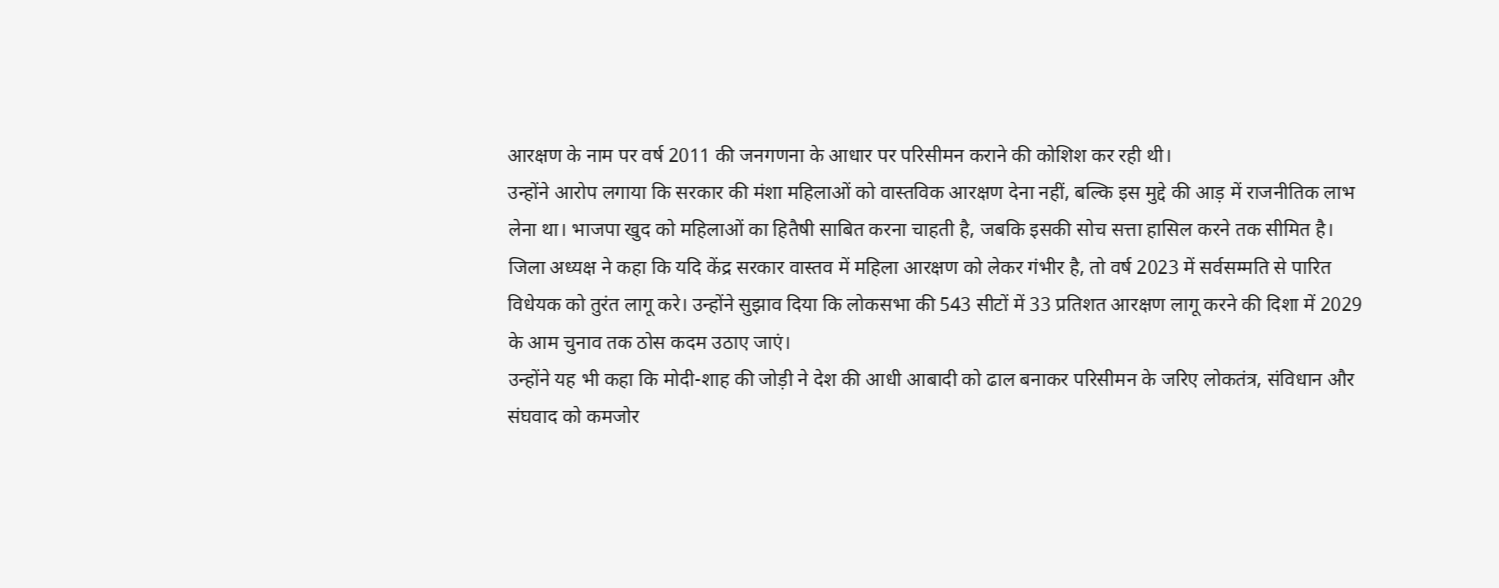आरक्षण के नाम पर वर्ष 2011 की जनगणना के आधार पर परिसीमन कराने की कोशिश कर रही थी।
उन्होंने आरोप लगाया कि सरकार की मंशा महिलाओं को वास्तविक आरक्षण देना नहीं, बल्कि इस मुद्दे की आड़ में राजनीतिक लाभ लेना था। भाजपा खुद को महिलाओं का हितैषी साबित करना चाहती है, जबकि इसकी सोच सत्ता हासिल करने तक सीमित है।
जिला अध्यक्ष ने कहा कि यदि केंद्र सरकार वास्तव में महिला आरक्षण को लेकर गंभीर है, तो वर्ष 2023 में सर्वसम्मति से पारित विधेयक को तुरंत लागू करे। उन्होंने सुझाव दिया कि लोकसभा की 543 सीटों में 33 प्रतिशत आरक्षण लागू करने की दिशा में 2029 के आम चुनाव तक ठोस कदम उठाए जाएं।
उन्होंने यह भी कहा कि मोदी-शाह की जोड़ी ने देश की आधी आबादी को ढाल बनाकर परिसीमन के जरिए लोकतंत्र, संविधान और संघवाद को कमजोर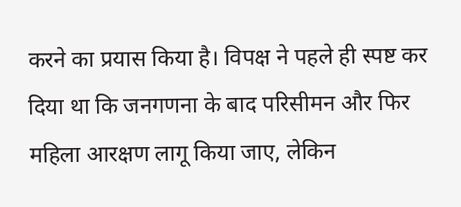करने का प्रयास किया है। विपक्ष ने पहले ही स्पष्ट कर दिया था कि जनगणना के बाद परिसीमन और फिर महिला आरक्षण लागू किया जाए, लेकिन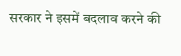सरकार ने इसमें बदलाव करने की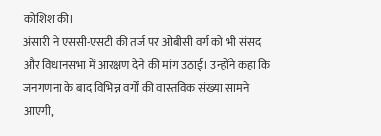कोशिश की।
अंसारी ने एससी-एसटी की तर्ज पर ओबीसी वर्ग को भी संसद और विधानसभा में आरक्षण देने की मांग उठाई। उन्होंने कहा कि जनगणना के बाद विभिन्न वर्गों की वास्तविक संख्या सामने आएगी,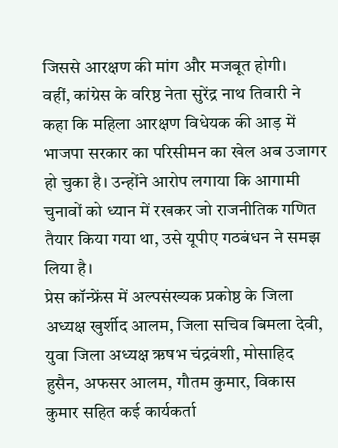जिससे आरक्षण की मांग और मजबूत होगी।
वहीं, कांग्रेस के वरिष्ठ नेता सुरेंद्र नाथ तिवारी ने कहा कि महिला आरक्षण विधेयक की आड़ में भाजपा सरकार का परिसीमन का खेल अब उजागर हो चुका है। उन्होंने आरोप लगाया कि आगामी चुनावों को ध्यान में रखकर जो राजनीतिक गणित तैयार किया गया था, उसे यूपीए गठबंधन ने समझ लिया है।
प्रेस कॉन्फ्रेंस में अल्पसंख्यक प्रकोष्ठ के जिला अध्यक्ष खुर्शीद आलम, जिला सचिव बिमला देवी, युवा जिला अध्यक्ष ऋषभ चंद्रवंशी, मोसाहिद हुसैन, अफसर आलम, गौतम कुमार, विकास कुमार सहित कई कार्यकर्ता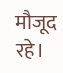मौजूद रहे।